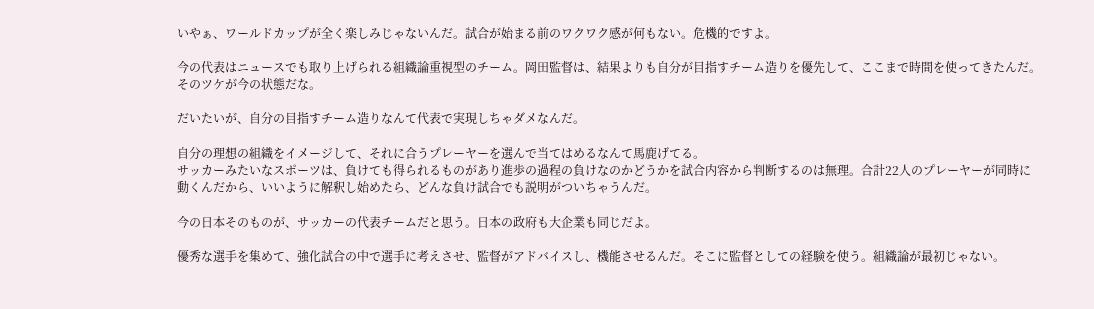いやぁ、ワールドカップが全く楽しみじゃないんだ。試合が始まる前のワクワク感が何もない。危機的ですよ。

今の代表はニュースでも取り上げられる組織論重視型のチーム。岡田監督は、結果よりも自分が目指すチーム造りを優先して、ここまで時間を使ってきたんだ。そのツケが今の状態だな。

だいたいが、自分の目指すチーム造りなんて代表で実現しちゃダメなんだ。

自分の理想の組織をイメージして、それに合うプレーヤーを選んで当てはめるなんて馬鹿げてる。
サッカーみたいなスポーツは、負けても得られるものがあり進歩の過程の負けなのかどうかを試合内容から判断するのは無理。合計22人のプレーヤーが同時に動くんだから、いいように解釈し始めたら、どんな負け試合でも説明がついちゃうんだ。

今の日本そのものが、サッカーの代表チームだと思う。日本の政府も大企業も同じだよ。

優秀な選手を集めて、強化試合の中で選手に考えさせ、監督がアドバイスし、機能させるんだ。そこに監督としての経験を使う。組織論が最初じゃない。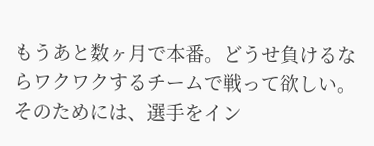もうあと数ヶ月で本番。どうせ負けるならワクワクするチームで戦って欲しい。そのためには、選手をイン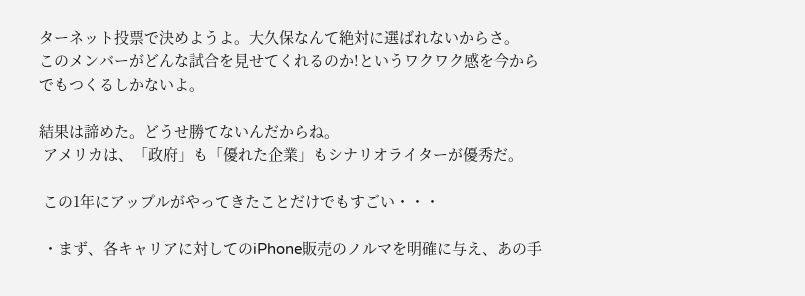ターネット投票で決めようよ。大久保なんて絶対に選ばれないからさ。
このメンバーがどんな試合を見せてくれるのか!というワクワク感を今からでもつくるしかないよ。

結果は諦めた。どうせ勝てないんだからね。
 アメリカは、「政府」も「優れた企業」もシナリオライターが優秀だ。

 この1年にアップルがやってきたことだけでもすごい・・・

 ・まず、各キャリアに対してのiPhone販売のノルマを明確に与え、あの手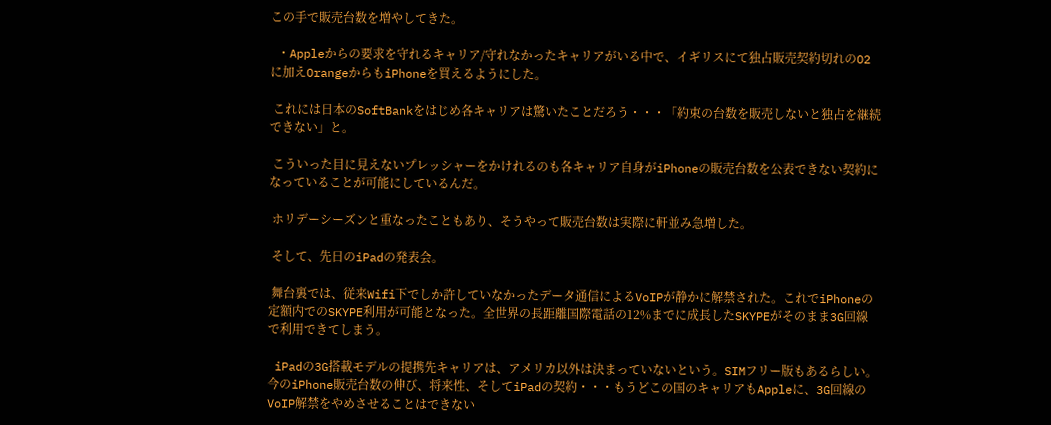この手で販売台数を増やしてきた。

 ・Appleからの要求を守れるキャリア/守れなかったキャリアがいる中で、イギリスにて独占販売契約切れのO2に加えOrangeからもiPhoneを買えるようにした。

 これには日本のSoftBankをはじめ各キャリアは驚いたことだろう・・・「約束の台数を販売しないと独占を継続できない」と。

 こういった目に見えないプレッシャーをかけれるのも各キャリア自身がiPhoneの販売台数を公表できない契約になっていることが可能にしているんだ。

 ホリデーシーズンと重なったこともあり、そうやって販売台数は実際に軒並み急増した。

 そして、先日のiPadの発表会。

 舞台裏では、従来Wifi下でしか許していなかったデータ通信によるVoIPが静かに解禁された。これでiPhoneの定額内でのSKYPE利用が可能となった。全世界の長距離国際電話の12%までに成長したSKYPEがそのまま3G回線で利用できてしまう。

 iPadの3G搭載モデルの提携先キャリアは、アメリカ以外は決まっていないという。SIMフリー版もあるらしい。今のiPhone販売台数の伸び、将来性、そしてiPadの契約・・・もうどこの国のキャリアもAppleに、3G回線のVoIP解禁をやめさせることはできない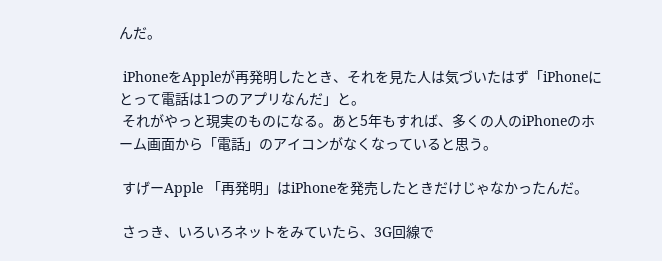んだ。

 iPhoneをAppleが再発明したとき、それを見た人は気づいたはず「iPhoneにとって電話は1つのアプリなんだ」と。
 それがやっと現実のものになる。あと5年もすれば、多くの人のiPhoneのホーム画面から「電話」のアイコンがなくなっていると思う。

 すげーApple 「再発明」はiPhoneを発売したときだけじゃなかったんだ。

 さっき、いろいろネットをみていたら、3G回線で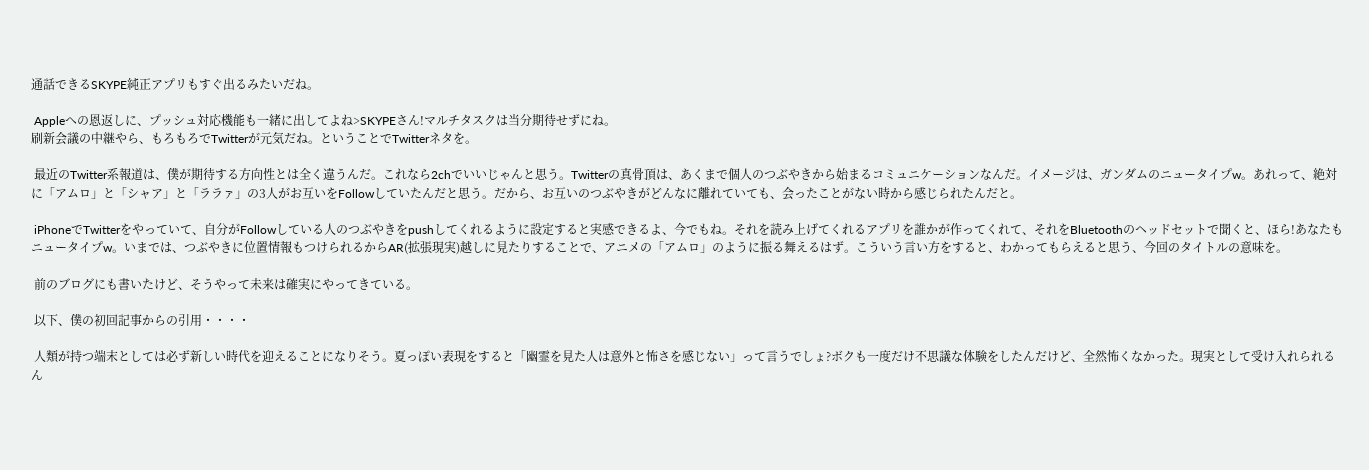通話できるSKYPE純正アプリもすぐ出るみたいだね。

 Appleへの恩返しに、プッシュ対応機能も一緒に出してよね>SKYPEさん!マルチタスクは当分期待せずにね。
刷新会議の中継やら、もろもろでTwitterが元気だね。ということでTwitterネタを。

 最近のTwitter系報道は、僕が期待する方向性とは全く違うんだ。これなら2chでいいじゃんと思う。Twitterの真骨頂は、あくまで個人のつぶやきから始まるコミュニケーションなんだ。イメージは、ガンダムのニュータイプw。あれって、絶対に「アムロ」と「シャア」と「ララァ」の3人がお互いをFollowしていたんだと思う。だから、お互いのつぶやきがどんなに離れていても、会ったことがない時から感じられたんだと。

 iPhoneでTwitterをやっていて、自分がFollowしている人のつぶやきをpushしてくれるように設定すると実感できるよ、今でもね。それを読み上げてくれるアプリを誰かが作ってくれて、それをBluetoothのヘッドセットで聞くと、ほら!あなたもニュータイプw。いまでは、つぶやきに位置情報もつけられるからAR(拡張現実)越しに見たりすることで、アニメの「アムロ」のように振る舞えるはず。こういう言い方をすると、わかってもらえると思う、今回のタイトルの意味を。

 前のブログにも書いたけど、そうやって未来は確実にやってきている。

 以下、僕の初回記事からの引用・・・・

 人類が持つ端末としては必ず新しい時代を迎えることになりそう。夏っぽい表現をすると「幽霊を見た人は意外と怖さを感じない」って言うでしょ?ボクも一度だけ不思議な体験をしたんだけど、全然怖くなかった。現実として受け入れられるん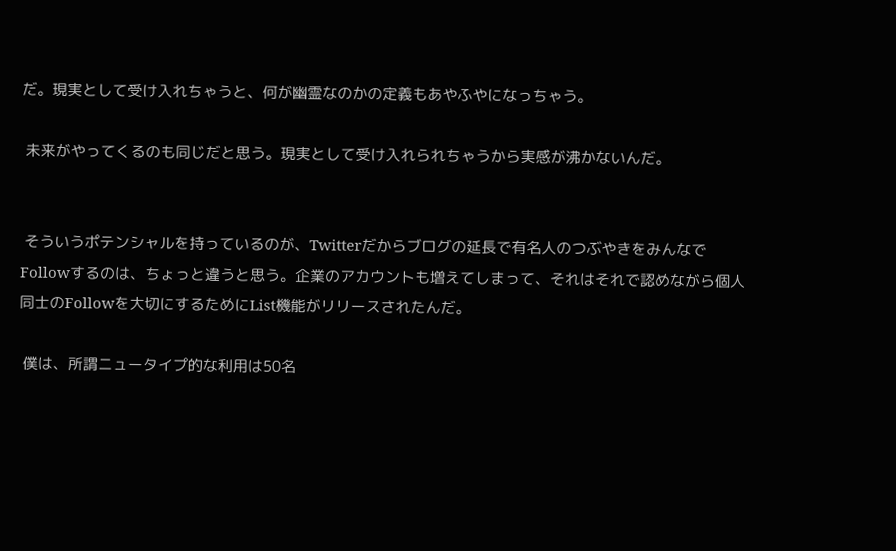だ。現実として受け入れちゃうと、何が幽霊なのかの定義もあやふやになっちゃう。

 未来がやってくるのも同じだと思う。現実として受け入れられちゃうから実感が沸かないんだ。


 そういうポテンシャルを持っているのが、Twitterだからブログの延長で有名人のつぶやきをみんなでFollowするのは、ちょっと違うと思う。企業のアカウントも増えてしまって、それはそれで認めながら個人同士のFollowを大切にするためにList機能がリリースされたんだ。

 僕は、所謂ニュータイプ的な利用は50名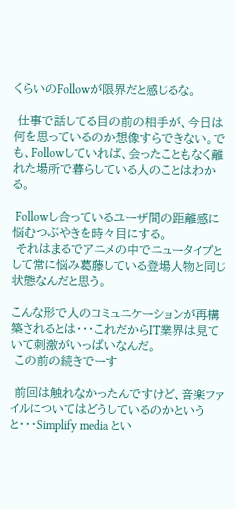くらいのFollowが限界だと感じるな。

 仕事で話してる目の前の相手が、今日は何を思っているのか想像すらできない。でも、Followしていれば、会ったこともなく離れた場所で暮らしている人のことはわかる。

 Followし合っているユーザ間の距離感に悩むつぶやきを時々目にする。
 それはまるでアニメの中でニュータイプとして常に悩み葛藤している登場人物と同じ状態なんだと思う。

こんな形で人のコミュニケーションが再構築されるとは・・・これだからIT業界は見ていて刺激がいっぱいなんだ。
 この前の続きでーす

 前回は触れなかったんですけど、音楽ファイルについてはどうしているのかというと・・・Simplify media とい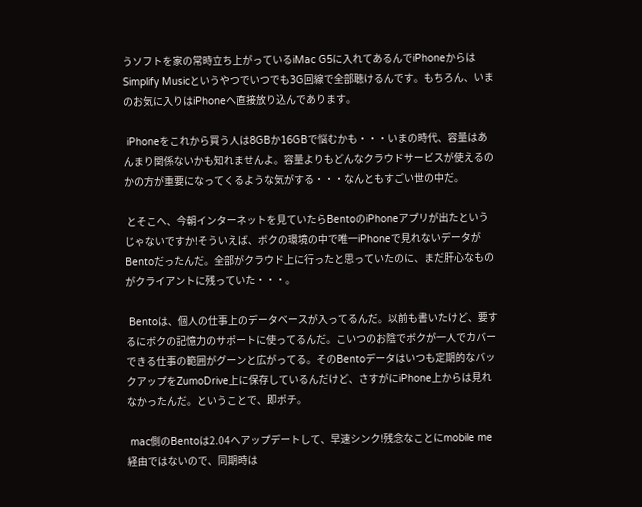うソフトを家の常時立ち上がっているiMac G5に入れてあるんでiPhoneからはSimplify Musicというやつでいつでも3G回線で全部聴けるんです。もちろん、いまのお気に入りはiPhoneへ直接放り込んであります。

 iPhoneをこれから買う人は8GBか16GBで悩むかも・・・いまの時代、容量はあんまり関係ないかも知れませんよ。容量よりもどんなクラウドサービスが使えるのかの方が重要になってくるような気がする・・・なんともすごい世の中だ。

 とそこへ、今朝インターネットを見ていたらBentoのiPhoneアプリが出たというじゃないですか!そういえば、ボクの環境の中で唯一iPhoneで見れないデータがBentoだったんだ。全部がクラウド上に行ったと思っていたのに、まだ肝心なものがクライアントに残っていた・・・。

 Bentoは、個人の仕事上のデータベースが入ってるんだ。以前も書いたけど、要するにボクの記憶力のサポートに使ってるんだ。こいつのお陰でボクが一人でカバーできる仕事の範囲がグーンと広がってる。そのBentoデータはいつも定期的なバックアップをZumoDrive上に保存しているんだけど、さすがにiPhone上からは見れなかったんだ。ということで、即ポチ。

 mac側のBentoは2.04へアップデートして、早速シンク!残念なことにmobile me経由ではないので、同期時は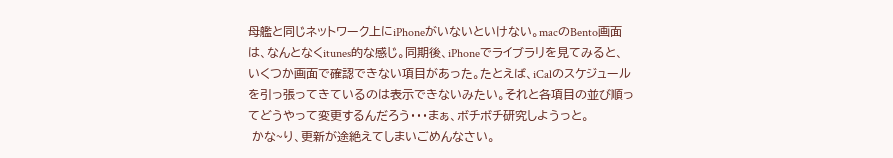母艦と同じネットワーク上にiPhoneがいないといけない。macのBento画面は、なんとなくitunes的な感じ。同期後、iPhoneでライブラリを見てみると、いくつか画面で確認できない項目があった。たとえば、iCalのスケジュールを引っ張ってきているのは表示できないみたい。それと各項目の並び順ってどうやって変更するんだろう・・・まぁ、ボチボチ研究しようっと。
 かな~り、更新が途絶えてしまいごめんなさい。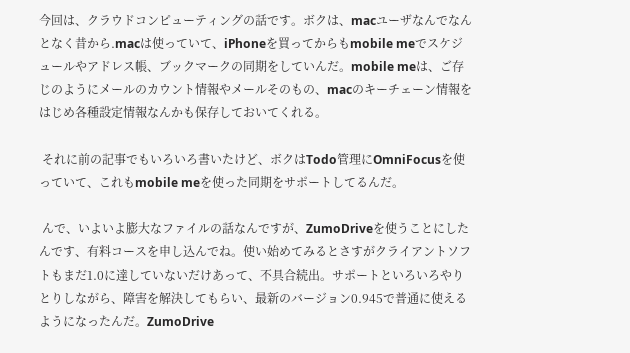今回は、クラウドコンピューティングの話です。ボクは、macユーザなんでなんとなく昔から.macは使っていて、iPhoneを買ってからもmobile meでスケジュールやアドレス帳、ブックマークの同期をしていんだ。mobile meは、ご存じのようにメールのカウント情報やメールそのもの、macのキーチェーン情報をはじめ各種設定情報なんかも保存しておいてくれる。

 それに前の記事でもいろいろ書いたけど、ボクはTodo管理にOmniFocusを使っていて、これもmobile meを使った同期をサポートしてるんだ。

 んで、いよいよ膨大なファイルの話なんですが、ZumoDriveを使うことにしたんです、有料コースを申し込んでね。使い始めてみるとさすがクライアントソフトもまだ1.0に達していないだけあって、不具合続出。サポートといろいろやりとりしながら、障害を解決してもらい、最新のバージョン0.945で普通に使えるようになったんだ。ZumoDrive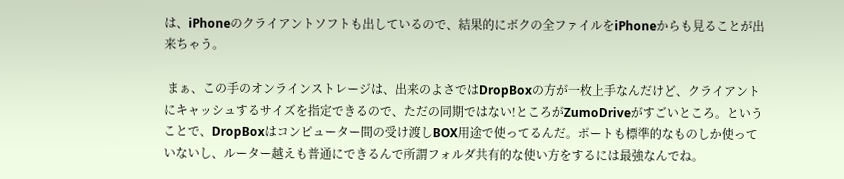は、iPhoneのクライアントソフトも出しているので、結果的にボクの全ファイルをiPhoneからも見ることが出来ちゃう。

 まぁ、この手のオンラインストレージは、出来のよさではDropBoxの方が一枚上手なんだけど、クライアントにキャッシュするサイズを指定できるので、ただの同期ではない!ところがZumoDriveがすごいところ。ということで、DropBoxはコンピューター間の受け渡しBOX用途で使ってるんだ。ポートも標準的なものしか使っていないし、ルーター越えも普通にできるんで所謂フォルダ共有的な使い方をするには最強なんでね。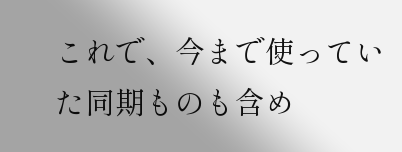これで、今まで使っていた同期ものも含め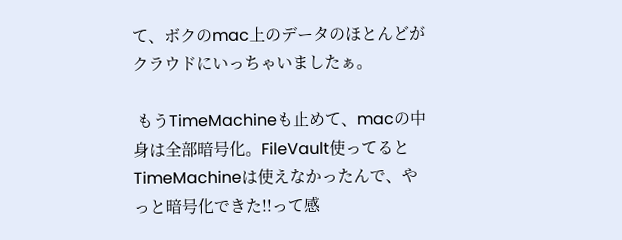て、ボクのmac上のデータのほとんどがクラウドにいっちゃいましたぁ。

 もうTimeMachineも止めて、macの中身は全部暗号化。FileVault使ってるとTimeMachineは使えなかったんで、やっと暗号化できた!!って感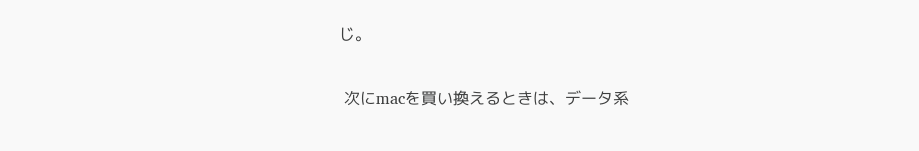じ。

 次にmacを買い換えるときは、データ系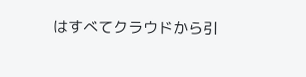はすべてクラウドから引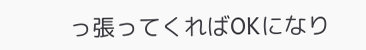っ張ってくればOKになり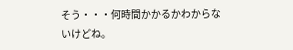そう・・・何時間かかるかわからないけどね。